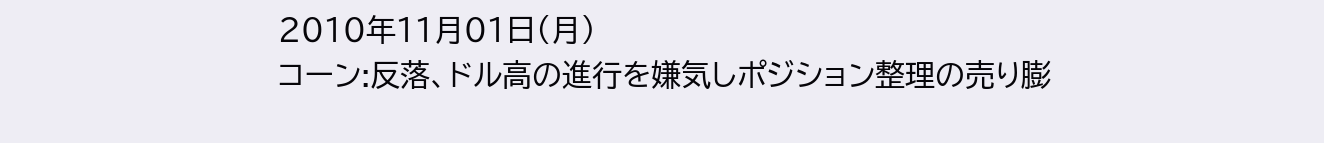2010年11月01日(月)
コーン:反落、ドル高の進行を嫌気しポジション整理の売り膨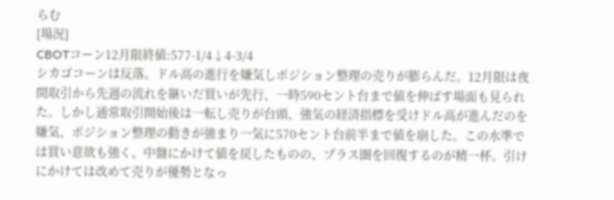らむ
[場況]
CBOTコーン12月限終値:577-1/4↓4-3/4
シカゴコーンは反落。ドル高の進行を嫌気しポジション整理の売りが膨らんだ。12月限は夜間取引から先週の流れを継いだ買いが先行、一時590セント台まで値を伸ばす場面も見られた。しかし通常取引開始後は一転し売りが台頭、強気の経済指標を受けドル高が進んだのを嫌気、ポジション整理の動きが強まり一気に570セント台前半まで値を崩した。この水準では買い意欲も強く、中盤にかけて値を戻したものの、プラス圏を回復するのが精一杯。引けにかけては改めて売りが優勢となっ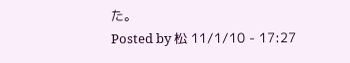た。
Posted by 松 11/1/10 - 17:27